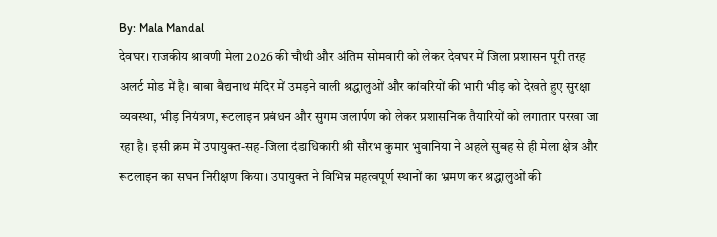By: Mala Mandal
देवघर। राजकीय श्रावणी मेला 2026 की चौथी और अंतिम सोमवारी को लेकर देवघर में जिला प्रशासन पूरी तरह अलर्ट मोड में है। बाबा बैद्यनाथ मंदिर में उमड़ने वाली श्रद्धालुओं और कांवरियों की भारी भीड़ को देखते हुए सुरक्षा व्यवस्था, भीड़ नियंत्रण, रूटलाइन प्रबंधन और सुगम जलार्पण को लेकर प्रशासनिक तैयारियों को लगातार परखा जा रहा है। इसी क्रम में उपायुक्त-सह-जिला दंडाधिकारी श्री सौरभ कुमार भुवानिया ने अहले सुबह से ही मेला क्षेत्र और रूटलाइन का सघन निरीक्षण किया। उपायुक्त ने विभिन्न महत्वपूर्ण स्थानों का भ्रमण कर श्रद्धालुओं की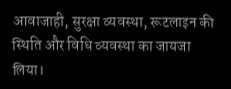आवाजाही, सुरक्षा व्यवस्था, रूटलाइन की स्थिति और विधि व्यवस्था का जायजा लिया।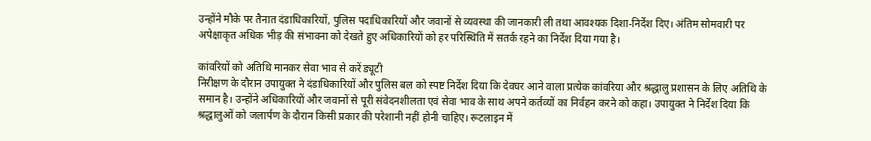उन्होंने मौके पर तैनात दंडाधिकारियों, पुलिस पदाधिकारियों और जवानों से व्यवस्था की जानकारी ली तथा आवश्यक दिशा-निर्देश दिए। अंतिम सोमवारी पर अपेक्षाकृत अधिक भीड़ की संभावना को देखते हुए अधिकारियों को हर परिस्थिति में सतर्क रहने का निर्देश दिया गया है।

कांवरियों को अतिथि मानकर सेवा भाव से करें ड्यूटी
निरीक्षण के दौरान उपायुक्त ने दंडाधिकारियों और पुलिस बल को स्पष्ट निर्देश दिया कि देवघर आने वाला प्रत्येक कांवरिया और श्रद्धालु प्रशासन के लिए अतिथि के समान है। उन्होंने अधिकारियों और जवानों से पूरी संवेदनशीलता एवं सेवा भाव के साथ अपने कर्तव्यों का निर्वहन करने को कहा। उपायुक्त ने निर्देश दिया कि श्रद्धालुओं को जलार्पण के दौरान किसी प्रकार की परेशानी नहीं होनी चाहिए। रूटलाइन में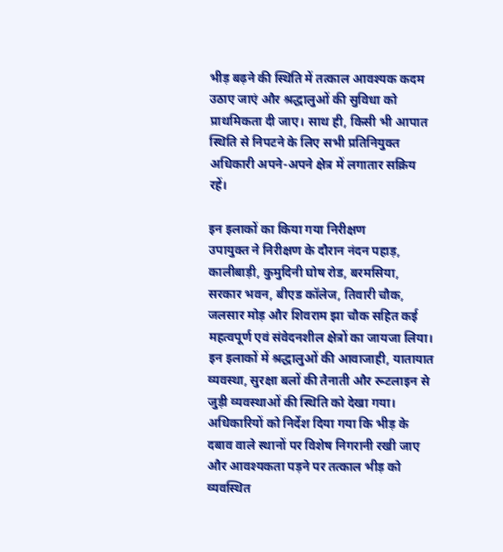भीड़ बढ़ने की स्थिति में तत्काल आवश्यक कदम उठाए जाएं और श्रद्धालुओं की सुविधा को प्राथमिकता दी जाए। साथ ही, किसी भी आपात स्थिति से निपटने के लिए सभी प्रतिनियुक्त अधिकारी अपने-अपने क्षेत्र में लगातार सक्रिय रहें।

इन इलाकों का किया गया निरीक्षण
उपायुक्त ने निरीक्षण के दौरान नंदन पहाड़, कालीबाड़ी, कुमुदिनी घोष रोड, बरमसिया, सरकार भवन, बीएड कॉलेज, तिवारी चौक, जलसार मोड़ और शिवराम झा चौक सहित कई महत्वपूर्ण एवं संवेदनशील क्षेत्रों का जायजा लिया। इन इलाकों में श्रद्धालुओं की आवाजाही, यातायात व्यवस्था, सुरक्षा बलों की तैनाती और रूटलाइन से जुड़ी व्यवस्थाओं की स्थिति को देखा गया। अधिकारियों को निर्देश दिया गया कि भीड़ के दबाव वाले स्थानों पर विशेष निगरानी रखी जाए और आवश्यकता पड़ने पर तत्काल भीड़ को व्यवस्थित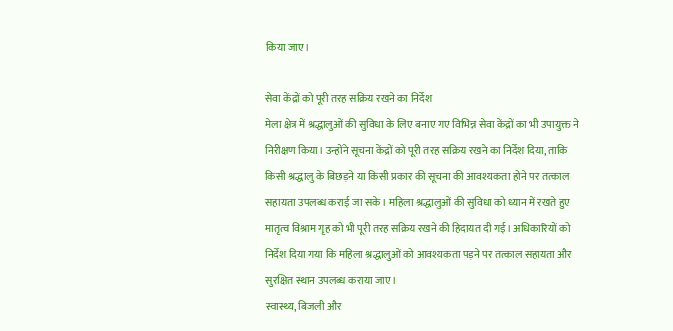किया जाए।

सेवा केंद्रों को पूरी तरह सक्रिय रखने का निर्देश
मेला क्षेत्र में श्रद्धालुओं की सुविधा के लिए बनाए गए विभिन्न सेवा केंद्रों का भी उपायुक्त ने निरीक्षण किया। उन्होंने सूचना केंद्रों को पूरी तरह सक्रिय रखने का निर्देश दिया, ताकि किसी श्रद्धालु के बिछड़ने या किसी प्रकार की सूचना की आवश्यकता होने पर तत्काल सहायता उपलब्ध कराई जा सके। महिला श्रद्धालुओं की सुविधा को ध्यान में रखते हुए मातृत्व विश्राम गृह को भी पूरी तरह सक्रिय रखने की हिदायत दी गई। अधिकारियों को निर्देश दिया गया कि महिला श्रद्धालुओं को आवश्यकता पड़ने पर तत्काल सहायता और सुरक्षित स्थान उपलब्ध कराया जाए।
स्वास्थ्य, बिजली और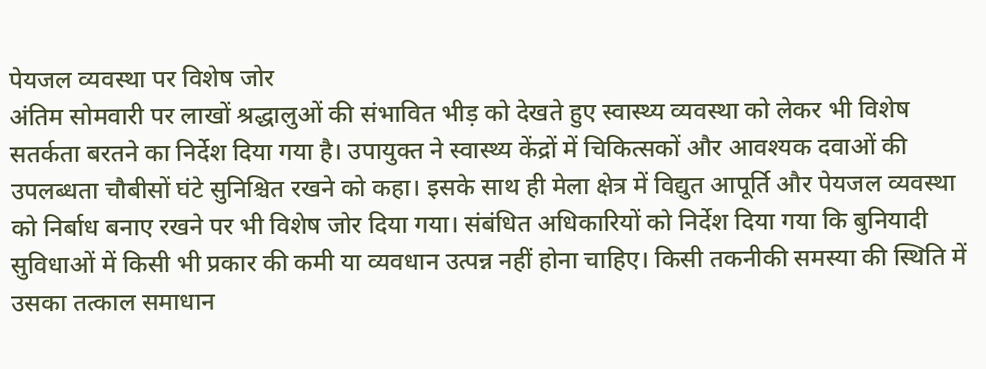पेयजल व्यवस्था पर विशेष जोर
अंतिम सोमवारी पर लाखों श्रद्धालुओं की संभावित भीड़ को देखते हुए स्वास्थ्य व्यवस्था को लेकर भी विशेष सतर्कता बरतने का निर्देश दिया गया है। उपायुक्त ने स्वास्थ्य केंद्रों में चिकित्सकों और आवश्यक दवाओं की उपलब्धता चौबीसों घंटे सुनिश्चित रखने को कहा। इसके साथ ही मेला क्षेत्र में विद्युत आपूर्ति और पेयजल व्यवस्था को निर्बाध बनाए रखने पर भी विशेष जोर दिया गया। संबंधित अधिकारियों को निर्देश दिया गया कि बुनियादी सुविधाओं में किसी भी प्रकार की कमी या व्यवधान उत्पन्न नहीं होना चाहिए। किसी तकनीकी समस्या की स्थिति में उसका तत्काल समाधान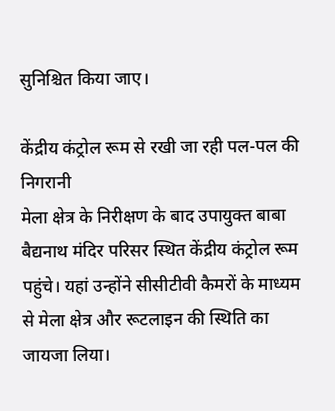सुनिश्चित किया जाए।

केंद्रीय कंट्रोल रूम से रखी जा रही पल-पल की निगरानी
मेला क्षेत्र के निरीक्षण के बाद उपायुक्त बाबा बैद्यनाथ मंदिर परिसर स्थित केंद्रीय कंट्रोल रूम पहुंचे। यहां उन्होंने सीसीटीवी कैमरों के माध्यम से मेला क्षेत्र और रूटलाइन की स्थिति का जायजा लिया।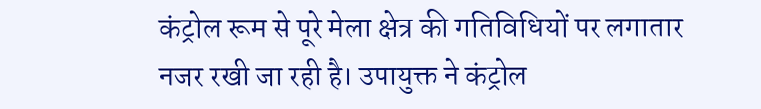कंट्रोल रूम से पूरे मेला क्षेत्र की गतिविधियों पर लगातार नजर रखी जा रही है। उपायुक्त ने कंट्रोल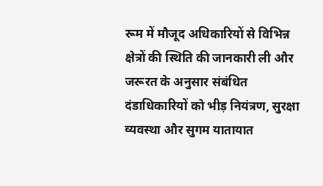रूम में मौजूद अधिकारियों से विभिन्न क्षेत्रों की स्थिति की जानकारी ली और जरूरत के अनुसार संबंधित दंडाधिकारियों को भीड़ नियंत्रण, सुरक्षा व्यवस्था और सुगम यातायात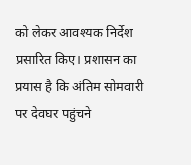को लेकर आवश्यक निर्देश प्रसारित किए। प्रशासन का प्रयास है कि अंतिम सोमवारी पर देवघर पहुंचने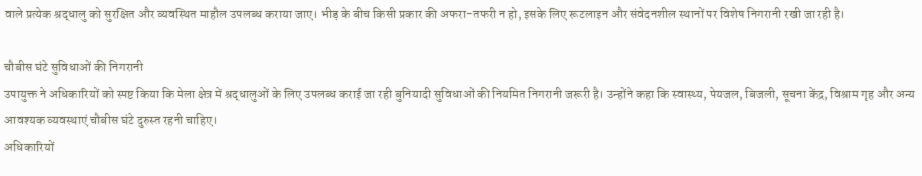वाले प्रत्येक श्रद्धालु को सुरक्षित और व्यवस्थित माहौल उपलब्ध कराया जाए। भीड़ के बीच किसी प्रकार की अफरा-तफरी न हो, इसके लिए रूटलाइन और संवेदनशील स्थानों पर विशेष निगरानी रखी जा रही है।

चौबीस घंटे सुविधाओं की निगरानी
उपायुक्त ने अधिकारियों को स्पष्ट किया कि मेला क्षेत्र में श्रद्धालुओं के लिए उपलब्ध कराई जा रही बुनियादी सुविधाओं की नियमित निगरानी जरूरी है। उन्होंने कहा कि स्वास्थ्य, पेयजल, बिजली, सूचना केंद्र, विश्राम गृह और अन्य आवश्यक व्यवस्थाएं चौबीस घंटे दुरुस्त रहनी चाहिए।
अधिकारियों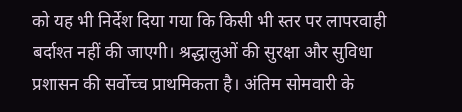को यह भी निर्देश दिया गया कि किसी भी स्तर पर लापरवाही बर्दाश्त नहीं की जाएगी। श्रद्धालुओं की सुरक्षा और सुविधा प्रशासन की सर्वोच्च प्राथमिकता है। अंतिम सोमवारी के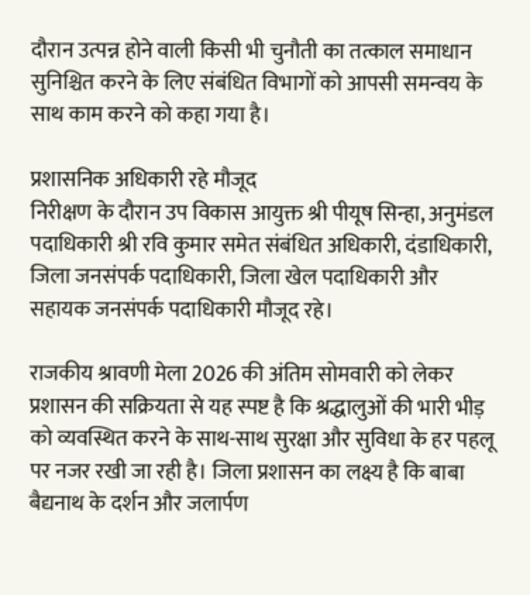दौरान उत्पन्न होने वाली किसी भी चुनौती का तत्काल समाधान सुनिश्चित करने के लिए संबंधित विभागों को आपसी समन्वय के साथ काम करने को कहा गया है।

प्रशासनिक अधिकारी रहे मौजूद
निरीक्षण के दौरान उप विकास आयुक्त श्री पीयूष सिन्हा, अनुमंडल पदाधिकारी श्री रवि कुमार समेत संबंधित अधिकारी, दंडाधिकारी, जिला जनसंपर्क पदाधिकारी, जिला खेल पदाधिकारी और सहायक जनसंपर्क पदाधिकारी मौजूद रहे।

राजकीय श्रावणी मेला 2026 की अंतिम सोमवारी को लेकर प्रशासन की सक्रियता से यह स्पष्ट है कि श्रद्धालुओं की भारी भीड़ को व्यवस्थित करने के साथ-साथ सुरक्षा और सुविधा के हर पहलू पर नजर रखी जा रही है। जिला प्रशासन का लक्ष्य है कि बाबा बैद्यनाथ के दर्शन और जलार्पण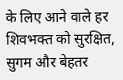के लिए आने वाले हर शिवभक्त को सुरक्षित, सुगम और बेहतर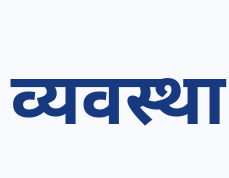व्यवस्था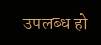उपलब्ध हो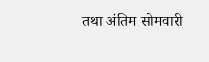तथा अंतिम सोमवारी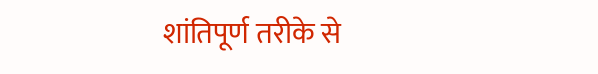शांतिपूर्ण तरीके से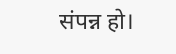संपन्न हो।